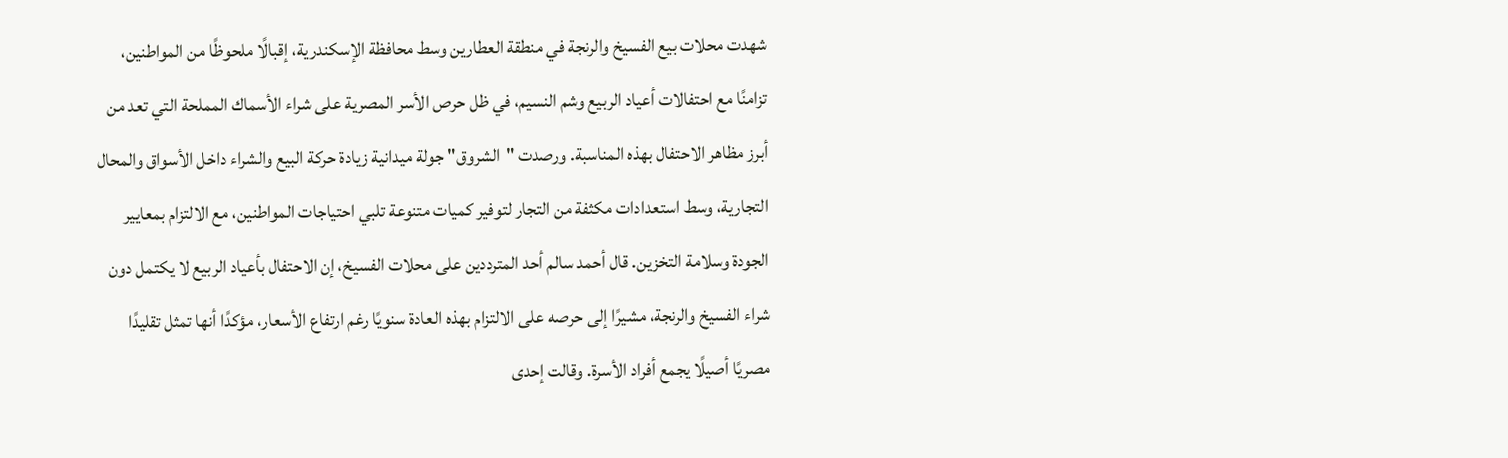شهدت محلات بيع الفسيخ والرنجة في منطقة العطارين وسط محافظة الإسكندرية، إقبالًا ملحوظًا من المواطنين، تزامنًا مع احتفالات أعياد الربيع وشم النسيم، في ظل حرص الأسر المصرية على شراء الأسماك المملحة التي تعد من أبرز مظاهر الاحتفال بهذه المناسبة. ورصدت "الشروق" جولة ميدانية زيادة حركة البيع والشراء داخل الأسواق والمحال التجارية، وسط استعدادات مكثفة من التجار لتوفير كميات متنوعة تلبي احتياجات المواطنين، مع الالتزام بمعايير الجودة وسلامة التخزين. قال أحمد سالم أحد المترددين على محلات الفسيخ، إن الاحتفال بأعياد الربيع لا يكتمل دون شراء الفسيخ والرنجة، مشيرًا إلى حرصه على الالتزام بهذه العادة سنويًا رغم ارتفاع الأسعار، مؤكدًا أنها تمثل تقليدًا مصريًا أصيلًا يجمع أفراد الأسرة. وقالت إحدى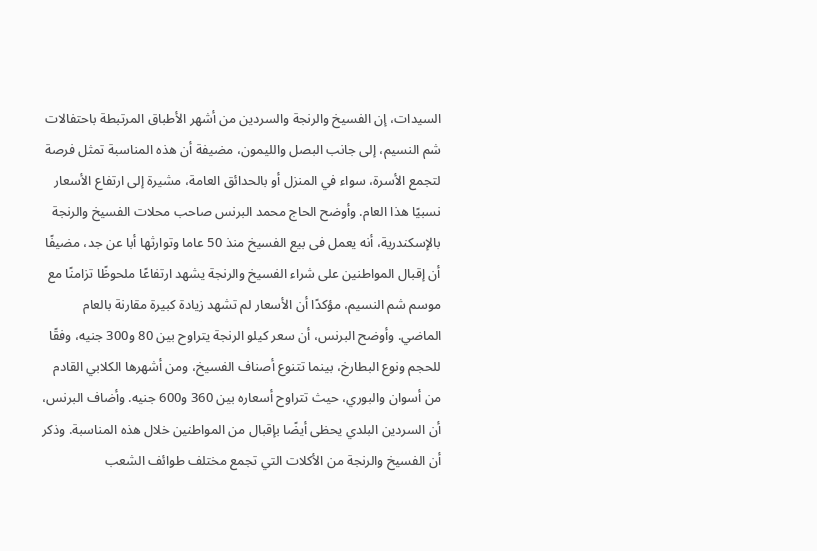السيدات، إن الفسيخ والرنجة والسردين من أشهر الأطباق المرتبطة باحتفالات شم النسيم، إلى جانب البصل والليمون، مضيفة أن هذه المناسبة تمثل فرصة لتجمع الأسرة، سواء في المنزل أو بالحدائق العامة، مشيرة إلى ارتفاع الأسعار نسبيًا هذا العام. وأوضح الحاج محمد البرنس صاحب محلات الفسيخ والرنجة بالإسكندرية، أنه يعمل فى بيع الفسيخ منذ 50 عاما وتوارثها أبا عن جد، مضيفًا أن إقبال المواطنين على شراء الفسيخ والرنجة يشهد ارتفاعًا ملحوظًا تزامنًا مع موسم شم النسيم، مؤكدًا أن الأسعار لم تشهد زيادة كبيرة مقارنة بالعام الماضي. وأوضح البرنس، أن سعر كيلو الرنجة يتراوح بين 80 و300 جنيه، وفقًا للحجم ونوع البطارخ، بينما تتنوع أصناف الفسيخ، ومن أشهرها الكلابي القادم من أسوان والبوري، حيث تتراوح أسعاره بين 360 و600 جنيه. وأضاف البرنس، أن السردين البلدي يحظى أيضًا بإقبال من المواطنين خلال هذه المناسبة. وذكر أن الفسيخ والرنجة من الأكلات التي تجمع مختلف طوائف الشعب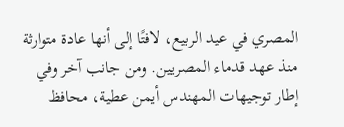المصري في عيد الربيع، لافتًا إلى أنها عادة متوارثة منذ عهد قدماء المصريين. ومن جانب آخر وفي إطار توجيهات المهندس أيمن عطية، محافظ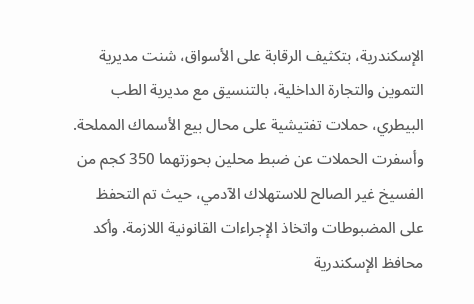الإسكندرية، بتكثيف الرقابة على الأسواق، شنت مديرية التموين والتجارة الداخلية، بالتنسيق مع مديرية الطب البيطري، حملات تفتيشية على محال بيع الأسماك المملحة. وأسفرت الحملات عن ضبط محلين بحوزتهما 350 كجم من الفسيخ غير الصالح للاستهلاك الآدمي، حيث تم التحفظ على المضبوطات واتخاذ الإجراءات القانونية اللازمة. وأكد محافظ الإسكندرية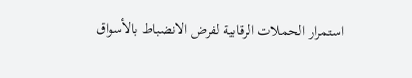استمرار الحملات الرقابية لفرض الانضباط بالأسواق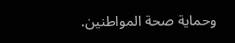وحماية صحة المواطنين.